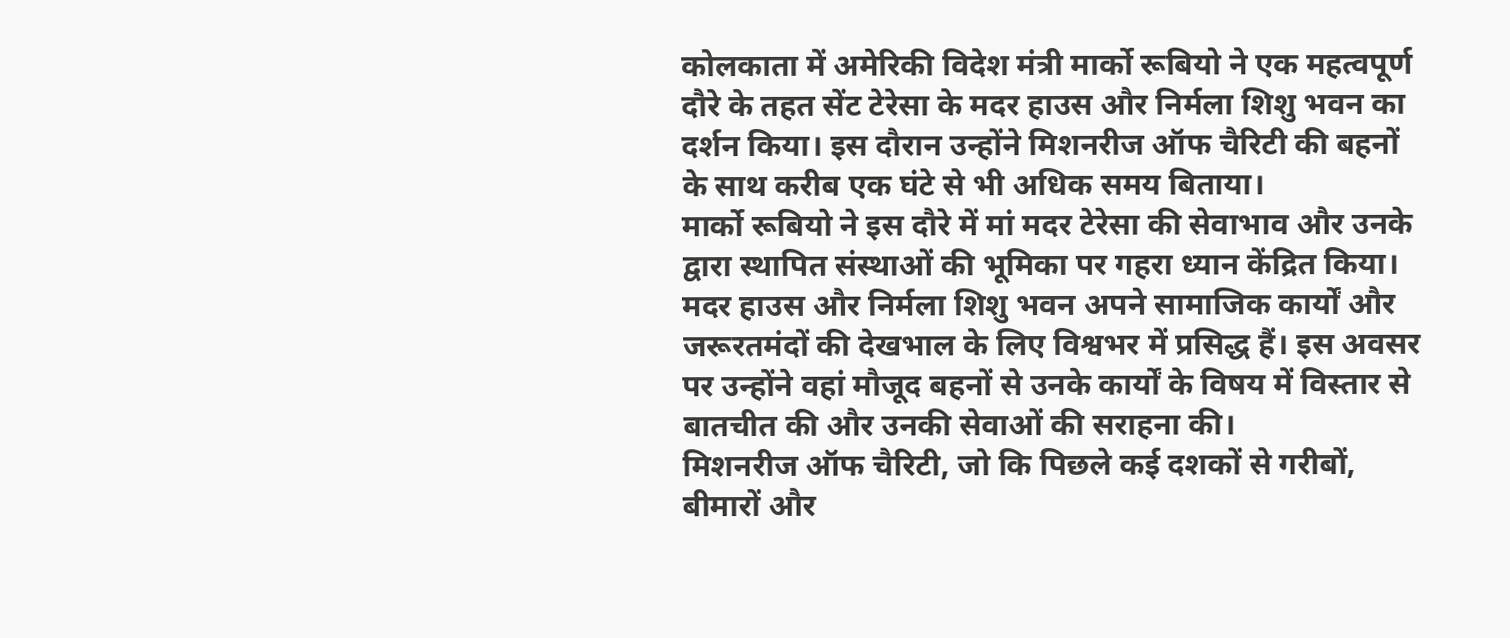कोलकाता में अमेरिकी विदेश मंत्री मार्को रूबियो ने एक महत्वपूर्ण दौरे के तहत सेंट टेरेसा के मदर हाउस और निर्मला शिशु भवन का दर्शन किया। इस दौरान उन्होंने मिशनरीज ऑफ चैरिटी की बहनों के साथ करीब एक घंटे से भी अधिक समय बिताया।
मार्को रूबियो ने इस दौरे में मां मदर टेरेसा की सेवाभाव और उनके द्वारा स्थापित संस्थाओं की भूमिका पर गहरा ध्यान केंद्रित किया। मदर हाउस और निर्मला शिशु भवन अपने सामाजिक कार्यों और जरूरतमंदों की देखभाल के लिए विश्वभर में प्रसिद्ध हैं। इस अवसर पर उन्होंने वहां मौजूद बहनों से उनके कार्यों के विषय में विस्तार से बातचीत की और उनकी सेवाओं की सराहना की।
मिशनरीज ऑफ चैरिटी, जो कि पिछले कई दशकों से गरीबों, बीमारों और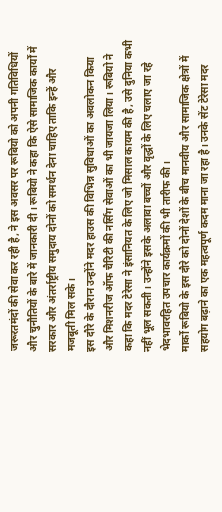जरूरतमंदों की सेवा कर रही है, ने इस अवसर पर रूबियो को अपनी गतिविधियों और चुनौतियों के बारे में जानकारी दी। रूबियो ने कहा कि ऐसे सामाजिक कार्यों में सरकार और अंतर्राष्ट्रीय समुदाय दोनों को समर्थन देना चाहिए ताकि इन्हें और मजबूती मिल सके।
इस दौरे के दौरान उन्होंने मदर हाउस की विभिन्न सुविधाओं का अवलोकन किया और मिशनरीज ऑफ चैरिटी की नर्सिंग सेवाओं का भी जायजा लिया। रूबियो ने कहा कि मदर टेरेसा ने इंसानियत के लिए जो मिसाल कायम की है, उसे दुनिया कभी नहीं भूल सकती। उन्होंने इसके अलावा बच्चों और वृद्धों के लिए चलाए जा रहे भेदभावरहित उपचार कार्यक्रमों की भी तारीफ की।
मार्को रूबियो के इस दौरे को दोनों देशों के बीच मानवीय और सामाजिक क्षेत्रों में सहयोग बढ़ाने का एक महत्वपूर्ण कदम माना जा रहा है। उनके सेंट टेरेसा मदर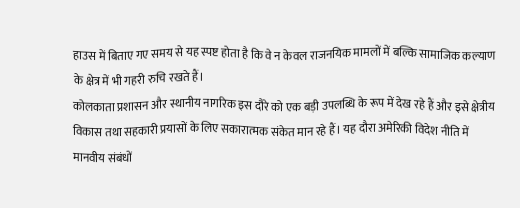हाउस में बिताए गए समय से यह स्पष्ट होता है कि वे न केवल राजनयिक मामलों में बल्कि सामाजिक कल्याण के क्षेत्र में भी गहरी रुचि रखते हैं।
कोलकाता प्रशासन और स्थानीय नागरिक इस दौरे को एक बड़ी उपलब्धि के रूप में देख रहे हैं और इसे क्षेत्रीय विकास तथा सहकारी प्रयासों के लिए सकारात्मक संकेत मान रहे हैं। यह दौरा अमेरिकी विदेश नीति में मानवीय संबंधों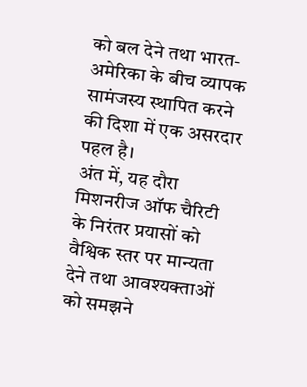को बल देने तथा भारत-अमेरिका के बीच व्यापक सामंजस्य स्थापित करने की दिशा में एक असरदार पहल है।
अंत में, यह दौरा मिशनरीज ऑफ चैरिटी के निरंतर प्रयासों को वैश्विक स्तर पर मान्यता देने तथा आवश्यक्ताओं को समझने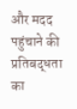और मदद पहुंचाने की प्रतिबद्धता का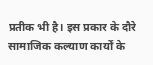प्रतीक भी है। इस प्रकार के दौरे सामाजिक कल्याण कार्यों के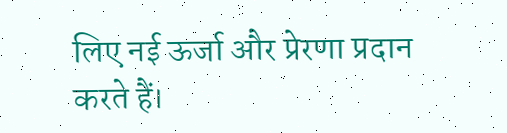लिए नई ऊर्जा और प्रेरणा प्रदान करते हैं।